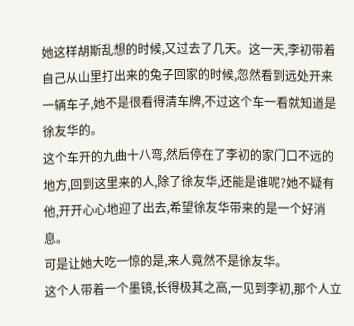她这样胡斯乱想的时候,又过去了几天。这一天,李初带着自己从山里打出来的兔子回家的时候,忽然看到远处开来一辆车子,她不是很看得清车牌,不过这个车一看就知道是徐友华的。
这个车开的九曲十八弯,然后停在了李初的家门口不远的地方,回到这里来的人,除了徐友华,还能是谁呢?她不疑有他,开开心心地迎了出去,希望徐友华带来的是一个好消息。
可是让她大吃一惊的是,来人竟然不是徐友华。
这个人带着一个墨镜,长得极其之高,一见到李初,那个人立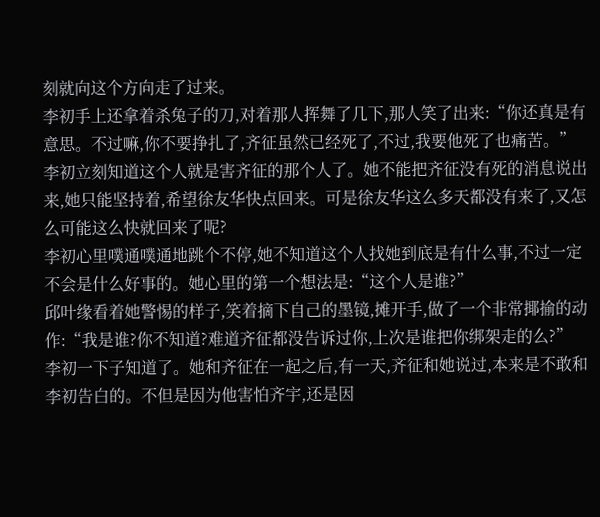刻就向这个方向走了过来。
李初手上还拿着杀兔子的刀,对着那人挥舞了几下,那人笑了出来:“你还真是有意思。不过嘛,你不要挣扎了,齐征虽然已经死了,不过,我要他死了也痛苦。”
李初立刻知道这个人就是害齐征的那个人了。她不能把齐征没有死的消息说出来,她只能坚持着,希望徐友华快点回来。可是徐友华这么多天都没有来了,又怎么可能这么快就回来了呢?
李初心里噗通噗通地跳个不停,她不知道这个人找她到底是有什么事,不过一定不会是什么好事的。她心里的第一个想法是:“这个人是谁?”
邱叶缘看着她警惕的样子,笑着摘下自己的墨镜,摊开手,做了一个非常揶揄的动作:“我是谁?你不知道?难道齐征都没告诉过你,上次是谁把你绑架走的么?”
李初一下子知道了。她和齐征在一起之后,有一天,齐征和她说过,本来是不敢和李初告白的。不但是因为他害怕齐宇,还是因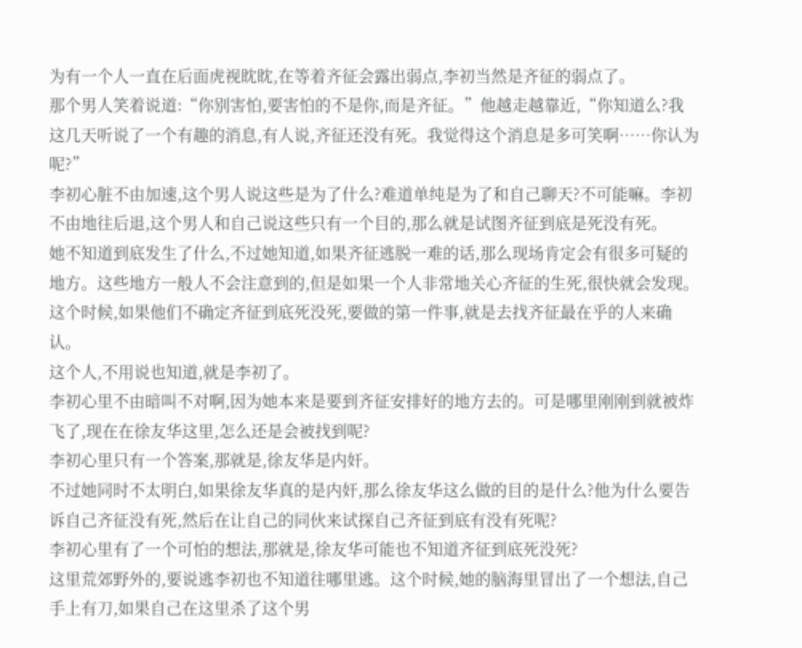为有一个人一直在后面虎视眈眈,在等着齐征会露出弱点,李初当然是齐征的弱点了。
那个男人笑着说道:“你别害怕,要害怕的不是你,而是齐征。”他越走越靠近,“你知道么?我这几天听说了一个有趣的消息,有人说,齐征还没有死。我觉得这个消息是多可笑啊……你认为呢?”
李初心脏不由加速,这个男人说这些是为了什么?难道单纯是为了和自己聊天?不可能嘛。李初不由地往后退,这个男人和自己说这些只有一个目的,那么就是试图齐征到底是死没有死。
她不知道到底发生了什么,不过她知道,如果齐征逃脱一难的话,那么现场肯定会有很多可疑的地方。这些地方一般人不会注意到的,但是如果一个人非常地关心齐征的生死,很快就会发现。
这个时候,如果他们不确定齐征到底死没死,要做的第一件事,就是去找齐征最在乎的人来确认。
这个人,不用说也知道,就是李初了。
李初心里不由暗叫不对啊,因为她本来是要到齐征安排好的地方去的。可是哪里刚刚到就被炸飞了,现在在徐友华这里,怎么还是会被找到呢?
李初心里只有一个答案,那就是,徐友华是内奸。
不过她同时不太明白,如果徐友华真的是内奸,那么徐友华这么做的目的是什么?他为什么要告诉自己齐征没有死,然后在让自己的同伙来试探自己齐征到底有没有死呢?
李初心里有了一个可怕的想法,那就是,徐友华可能也不知道齐征到底死没死?
这里荒郊野外的,要说逃李初也不知道往哪里逃。这个时候,她的脑海里冒出了一个想法,自己手上有刀,如果自己在这里杀了这个男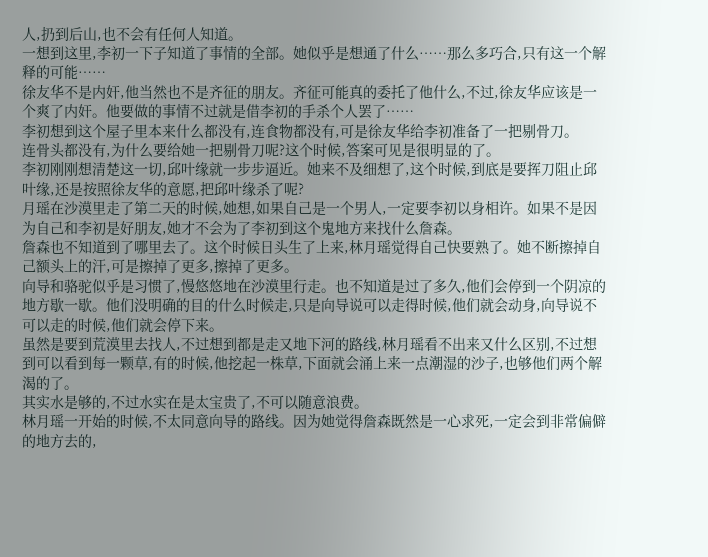人,扔到后山,也不会有任何人知道。
一想到这里,李初一下子知道了事情的全部。她似乎是想通了什么……那么多巧合,只有这一个解释的可能……
徐友华不是内奸,他当然也不是齐征的朋友。齐征可能真的委托了他什么,不过,徐友华应该是一个爽了内奸。他要做的事情不过就是借李初的手杀个人罢了……
李初想到这个屋子里本来什么都没有,连食物都没有,可是徐友华给李初准备了一把剔骨刀。
连骨头都没有,为什么要给她一把剔骨刀呢?这个时候,答案可见是很明显的了。
李初刚刚想清楚这一切,邱叶缘就一步步逼近。她来不及细想了,这个时候,到底是要挥刀阻止邱叶缘,还是按照徐友华的意愿,把邱叶缘杀了呢?
月瑶在沙漠里走了第二天的时候,她想,如果自己是一个男人,一定要李初以身相许。如果不是因为自己和李初是好朋友,她才不会为了李初到这个鬼地方来找什么詹森。
詹森也不知道到了哪里去了。这个时候日头生了上来,林月瑶觉得自己快要熟了。她不断擦掉自己额头上的汗,可是擦掉了更多,擦掉了更多。
向导和骆驼似乎是习惯了,慢悠悠地在沙漠里行走。也不知道是过了多久,他们会停到一个阴凉的地方歇一歇。他们没明确的目的什么时候走,只是向导说可以走得时候,他们就会动身,向导说不可以走的时候,他们就会停下来。
虽然是要到荒漠里去找人,不过想到都是走又地下河的路线,林月瑶看不出来又什么区别,不过想到可以看到每一颗草,有的时候,他挖起一株草,下面就会涌上来一点潮湿的沙子,也够他们两个解渴的了。
其实水是够的,不过水实在是太宝贵了,不可以随意浪费。
林月瑶一开始的时候,不太同意向导的路线。因为她觉得詹森既然是一心求死,一定会到非常偏僻的地方去的,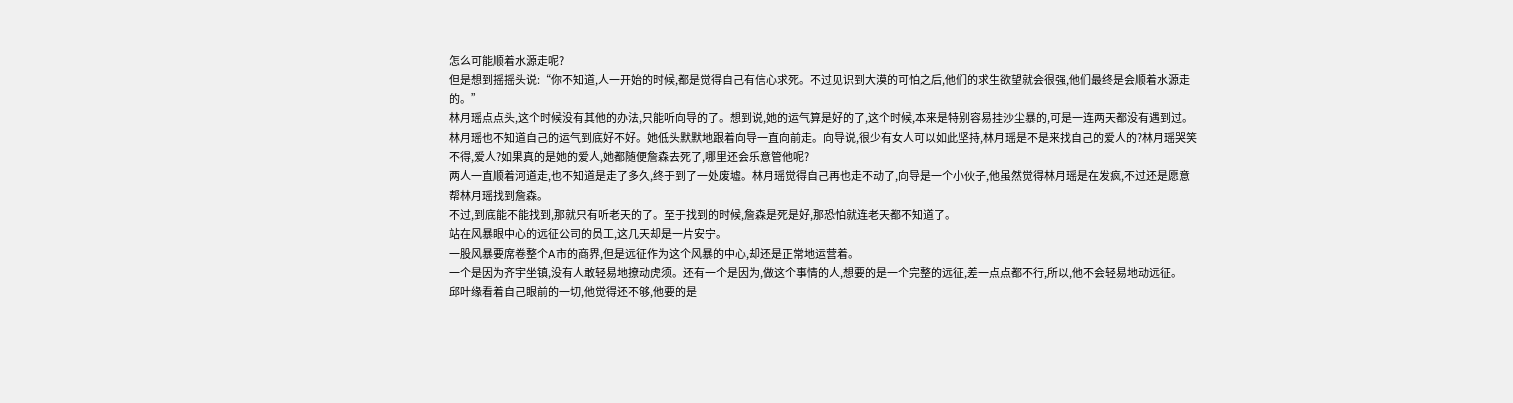怎么可能顺着水源走呢?
但是想到摇摇头说:“你不知道,人一开始的时候,都是觉得自己有信心求死。不过见识到大漠的可怕之后,他们的求生欲望就会很强,他们最终是会顺着水源走的。”
林月瑶点点头,这个时候没有其他的办法,只能听向导的了。想到说,她的运气算是好的了,这个时候,本来是特别容易挂沙尘暴的,可是一连两天都没有遇到过。
林月瑶也不知道自己的运气到底好不好。她低头默默地跟着向导一直向前走。向导说,很少有女人可以如此坚持,林月瑶是不是来找自己的爱人的?林月瑶哭笑不得,爱人?如果真的是她的爱人,她都随便詹森去死了,哪里还会乐意管他呢?
两人一直顺着河道走,也不知道是走了多久,终于到了一处废墟。林月瑶觉得自己再也走不动了,向导是一个小伙子,他虽然觉得林月瑶是在发疯,不过还是愿意帮林月瑶找到詹森。
不过,到底能不能找到,那就只有听老天的了。至于找到的时候,詹森是死是好,那恐怕就连老天都不知道了。
站在风暴眼中心的远征公司的员工,这几天却是一片安宁。
一股风暴要席卷整个A市的商界,但是远征作为这个风暴的中心,却还是正常地运营着。
一个是因为齐宇坐镇,没有人敢轻易地撩动虎须。还有一个是因为,做这个事情的人,想要的是一个完整的远征,差一点点都不行,所以,他不会轻易地动远征。
邱叶缘看着自己眼前的一切,他觉得还不够,他要的是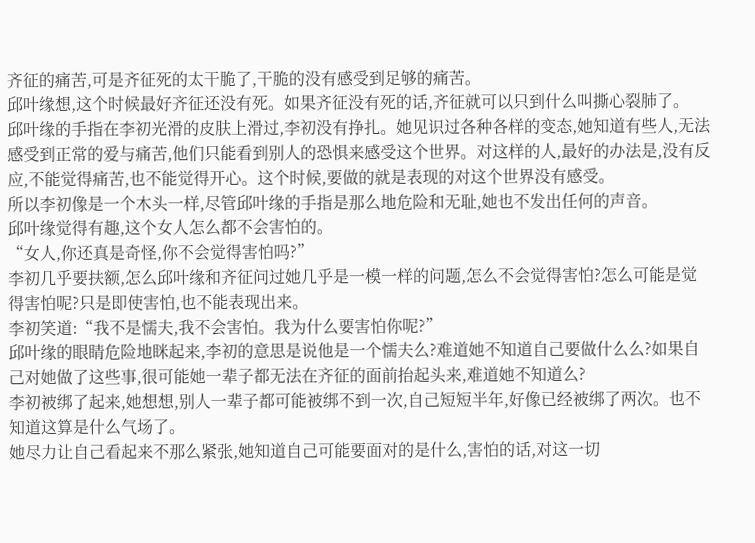齐征的痛苦,可是齐征死的太干脆了,干脆的没有感受到足够的痛苦。
邱叶缘想,这个时候最好齐征还没有死。如果齐征没有死的话,齐征就可以只到什么叫撕心裂肺了。
邱叶缘的手指在李初光滑的皮肤上滑过,李初没有挣扎。她见识过各种各样的变态,她知道有些人,无法感受到正常的爱与痛苦,他们只能看到别人的恐惧来感受这个世界。对这样的人,最好的办法是,没有反应,不能觉得痛苦,也不能觉得开心。这个时候,要做的就是表现的对这个世界没有感受。
所以李初像是一个木头一样,尽管邱叶缘的手指是那么地危险和无耻,她也不发出任何的声音。
邱叶缘觉得有趣,这个女人怎么都不会害怕的。
“女人,你还真是奇怪,你不会觉得害怕吗?”
李初几乎要扶额,怎么邱叶缘和齐征问过她几乎是一模一样的问题,怎么不会觉得害怕?怎么可能是觉得害怕呢?只是即使害怕,也不能表现出来。
李初笑道:“我不是懦夫,我不会害怕。我为什么要害怕你呢?”
邱叶缘的眼睛危险地眯起来,李初的意思是说他是一个懦夫么?难道她不知道自己要做什么么?如果自己对她做了这些事,很可能她一辈子都无法在齐征的面前抬起头来,难道她不知道么?
李初被绑了起来,她想想,别人一辈子都可能被绑不到一次,自己短短半年,好像已经被绑了两次。也不知道这算是什么气场了。
她尽力让自己看起来不那么紧张,她知道自己可能要面对的是什么,害怕的话,对这一切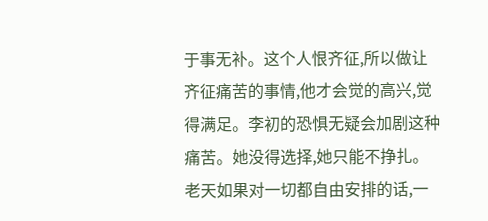于事无补。这个人恨齐征,所以做让齐征痛苦的事情,他才会觉的高兴,觉得满足。李初的恐惧无疑会加剧这种痛苦。她没得选择,她只能不挣扎。老天如果对一切都自由安排的话,一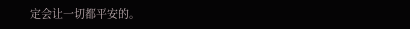定会让一切都平安的。